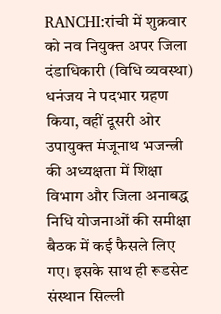RANCHI:रांची में शुक्रवार को नव नियुक्त अपर जिला दंडाधिकारी (विधि व्यवस्था) धनंजय ने पदभार ग्रहण किया, वहीं दूसरी ओर उपायुक्त मंजूनाथ भजन्त्री की अध्यक्षता में शिक्षा विभाग और जिला अनाबद्ध निधि योजनाओं की समीक्षा बैठक में कई फैसले लिए गए। इसके साथ ही रूडसेट संस्थान सिल्ली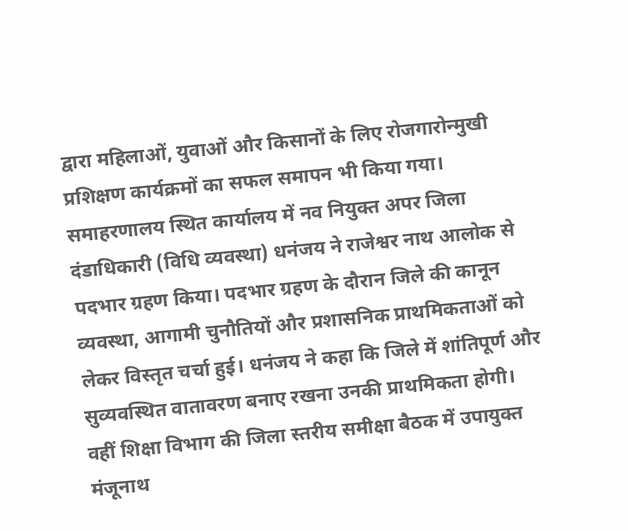द्वारा महिलाओं, युवाओं और किसानों के लिए रोजगारोन्मुखी प्रशिक्षण कार्यक्रमों का सफल समापन भी किया गया।
समाहरणालय स्थित कार्यालय में नव नियुक्त अपर जिला दंडाधिकारी (विधि व्यवस्था) धनंजय ने राजेश्वर नाथ आलोक से पदभार ग्रहण किया। पदभार ग्रहण के दौरान जिले की कानून व्यवस्था, आगामी चुनौतियों और प्रशासनिक प्राथमिकताओं को लेकर विस्तृत चर्चा हुई। धनंजय ने कहा कि जिले में शांतिपूर्ण और सुव्यवस्थित वातावरण बनाए रखना उनकी प्राथमिकता होगी।
वहीं शिक्षा विभाग की जिला स्तरीय समीक्षा बैठक में उपायुक्त मंजूनाथ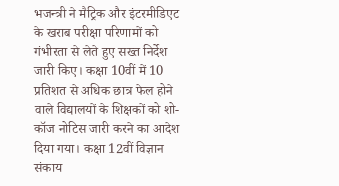भजन्त्री ने मैट्रिक और इंटरमीडिएट के खराब परीक्षा परिणामों को गंभीरता से लेते हुए सख्त निर्देश जारी किए। कक्षा 10वीं में 10 प्रतिशत से अधिक छात्र फेल होने वाले विद्यालयों के शिक्षकों को शो-कॉज नोटिस जारी करने का आदेश दिया गया। कक्षा 12वीं विज्ञान संकाय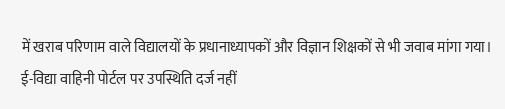में खराब परिणाम वाले विद्यालयों के प्रधानाध्यापकों और विज्ञान शिक्षकों से भी जवाब मांगा गया।
ई-विद्या वाहिनी पोर्टल पर उपस्थिति दर्ज नहीं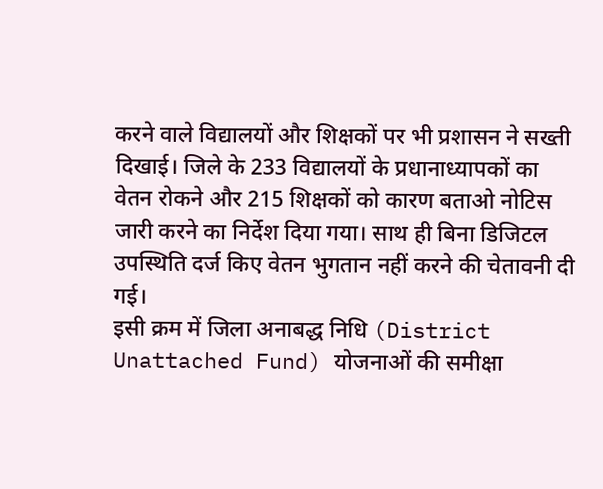करने वाले विद्यालयों और शिक्षकों पर भी प्रशासन ने सख्ती दिखाई। जिले के 233 विद्यालयों के प्रधानाध्यापकों का वेतन रोकने और 215 शिक्षकों को कारण बताओ नोटिस जारी करने का निर्देश दिया गया। साथ ही बिना डिजिटल उपस्थिति दर्ज किए वेतन भुगतान नहीं करने की चेतावनी दी गई।
इसी क्रम में जिला अनाबद्ध निधि (District Unattached Fund) योजनाओं की समीक्षा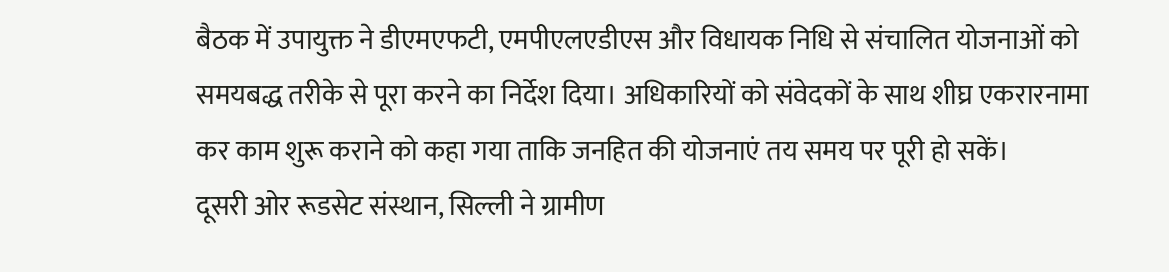बैठक में उपायुक्त ने डीएमएफटी, एमपीएलएडीएस और विधायक निधि से संचालित योजनाओं को समयबद्ध तरीके से पूरा करने का निर्देश दिया। अधिकारियों को संवेदकों के साथ शीघ्र एकरारनामा कर काम शुरू कराने को कहा गया ताकि जनहित की योजनाएं तय समय पर पूरी हो सकें।
दूसरी ओर रूडसेट संस्थान, सिल्ली ने ग्रामीण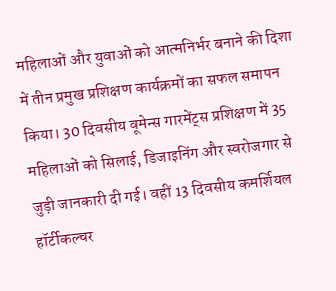महिलाओं और युवाओं को आत्मनिर्भर बनाने की दिशा में तीन प्रमुख प्रशिक्षण कार्यक्रमों का सफल समापन किया। 30 दिवसीय वूमेन्स गारमेंट्स प्रशिक्षण में 35 महिलाओं को सिलाई, डिजाइनिंग और स्वरोजगार से जुड़ी जानकारी दी गई। वहीं 13 दिवसीय कमर्शियल हॉर्टीकल्चर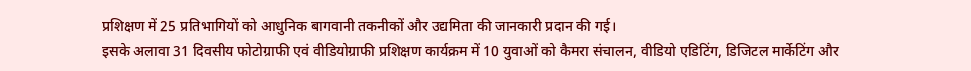प्रशिक्षण में 25 प्रतिभागियों को आधुनिक बागवानी तकनीकों और उद्यमिता की जानकारी प्रदान की गई।
इसके अलावा 31 दिवसीय फोटोग्राफी एवं वीडियोग्राफी प्रशिक्षण कार्यक्रम में 10 युवाओं को कैमरा संचालन, वीडियो एडिटिंग, डिजिटल मार्केटिंग और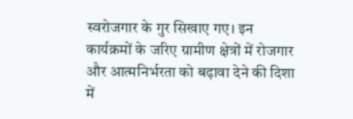स्वरोजगार के गुर सिखाए गए। इन कार्यक्रमों के जरिए ग्रामीण क्षेत्रों में रोजगार और आत्मनिर्भरता को बढ़ावा देने की दिशा में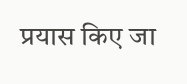प्रयास किए जा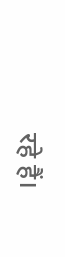रहे हैं।